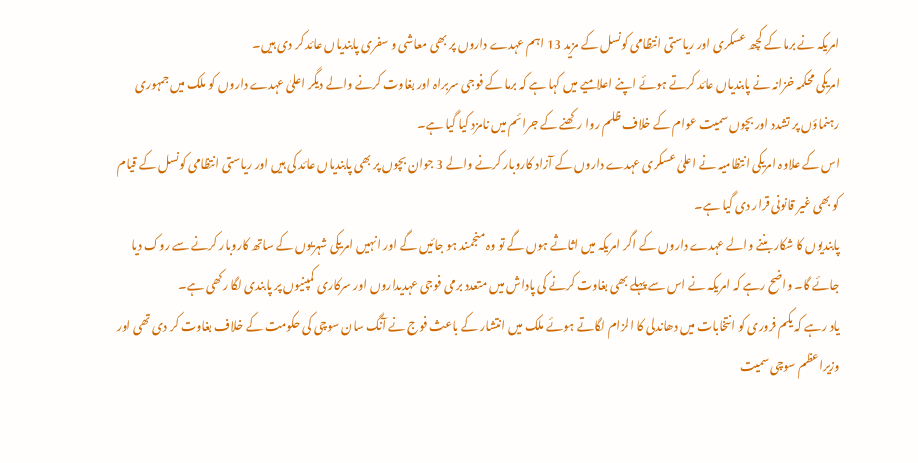امریکہ نے برما کے کچھ عسکری اور ریاستی انتظامی کونسل کے مزید 13 اہم عہدے داروں پر بھی معاشی و سفری پابندیاں عائد کر دی ہیں۔
امریکی محکمہ خزانہ نے پابندیاں عائد کرتے ہوئے اپنے اعلامیے میں کہا ہے کہ برما کے فوجی سربراہ اور بغاوت کرنے والے دیگر اعلیٰ عہدے داروں کو ملک میں جمہوری رہنماؤں پر تشدد اور بچوں سمیت عوام کے خلاف ظلم روا رکھنے کے جرائم میں نامزد کیا گیا ہے۔
اس کے علاوہ امریکی انتظامیہ نے اعلیٰ عسکری عہدے داروں کے آزاد کاروبار کرنے والے 3 جوان بچوں پر بھی پابندیاں عائد کی ہیں اور ریاستی انتظامی کونسل کے قیام کو بھی غیر قانونی قرار دی گیا ہے۔
پابندیوں کا شکار بننے والے عہدے داروں کے اگر امریکہ میں اثاثے ہوں گے تو وہ منجمند ہو جائیں گے اور انہیں امریکی شہریوں کے ساتھ کاروبار کرنے سے روک دیا جائے گا۔ واضح رہے کہ امریکہ نے اس سے پہلے بھی بغاوت کرنے کی پاداش میں متعدد برمی فوجی عہدیداروں اور سرکاری کمپنیوں پر پابندی لگا رکھی ہے۔
یاد رہے کہ یکم فروری کو انتخابات میں دھاندلی کا الزام لگاتے ہوئے ملک میں انتشار کے باعث فوج نے آنگ سان سوچی کی حکومت کے خلاف بغاوت کر دی تھی اور وزیراعظم سوچی سمیت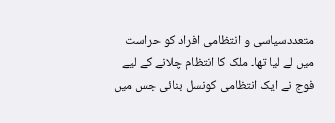متعددسیاسی و انتظامی افراد کو حراست میں لے لیا تھا۔ ملک کا انتظام چلانے کے لیے فوج نے ایک انتظامی کونسل بنائی جس میں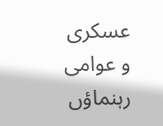عسکری و عوامی رہنماؤں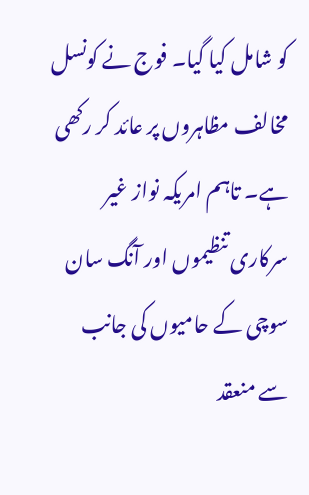کو شامل کیا گیا۔ فوج نے کونسل مخالف مظاہروں پر عائد کر رکھی ہے۔ تاہم امریکہ نواز غیر سرکاری تنظیموں اور آنگ سان سوچی کے حامیوں کی جانب سے منعقد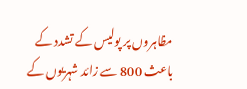مظاہروں پر پولیس کے تشدد کے باعث 800 سے زائد شہریوں کے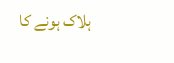ہلاک ہونے کا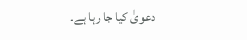دعویٰ کیا جا رہا ہے۔